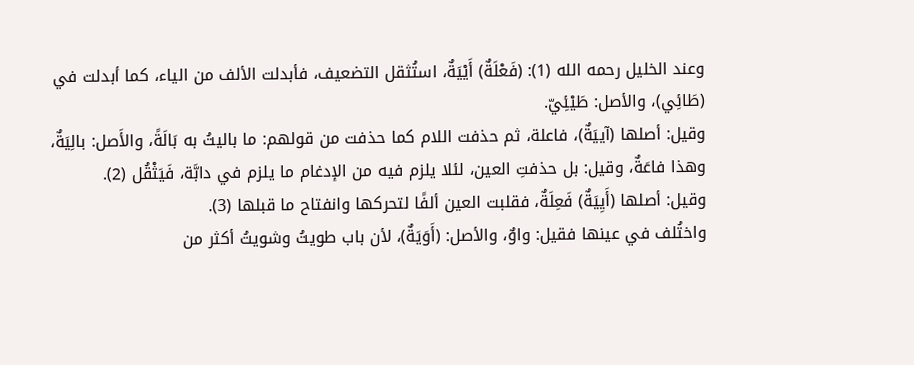وعند الخليل رحمه الله (1): (فَعْلَةٌ) أَيْيَةٌ، استُثقل التضعيف، فأبدلت الألف من الياء، كما أبدلت في (طَائِي)، والأصل: طَيْئِيّ.
وقيل: أصلها (آييَةٌ)، فاعلة، ثم حذفت اللام كما حذفت من قولهم: ما باليتُ به بَالَةً، والأَصل: بالِيَةٌ، وهذا فاعَةٌ، وقيل: بل حذفتِ العين، لئلا يلزم فيه من الإدغام ما يلزم في دابَّة، فَيَثْقُل (2).
وقيل: أصلها (أَيِيَةٌ) فَعِلَةٌ، فقلبت العين ألفًا لتحركها وانفتاح ما قبلها (3).
واختُلف في عينها فقيل: واوٌ، والأصل: (أَوَيَةٌ)، لأن باب طويتُ وشويتُ أكثر من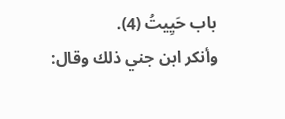باب حَيِيتُ (4).
وأنكر ابن جني ذلك وقال: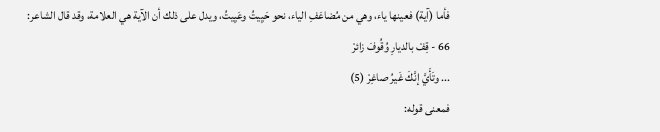فأما (آية) فعينها ياء، وهي من مُضاعَفِ الياء، نحو حَيِيتُ وعَيِيتُ، ويدل على ذلك أن الآية هي العلامة، وقد قال الشاعر:
66 - قِفْ بالديارِ وُقُوفَ زائرْ
... وتَأَيَّ إنَّكَ غَيرُ صاغِرْ (5)
فمعنى قوله: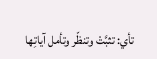تأي: تثبَّتْ وتنظّر وتأمل آياتِها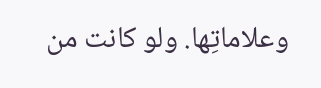وعلاماتِها. ولو كانت من